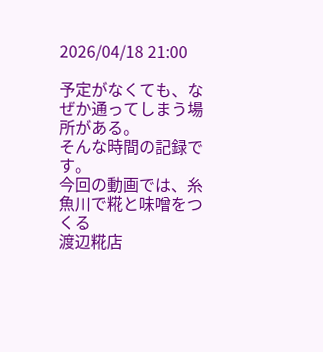2026/04/18 21:00

予定がなくても、なぜか通ってしまう場所がある。
そんな時間の記録です。
今回の動画では、糸魚川で糀と味噌をつくる
渡辺糀店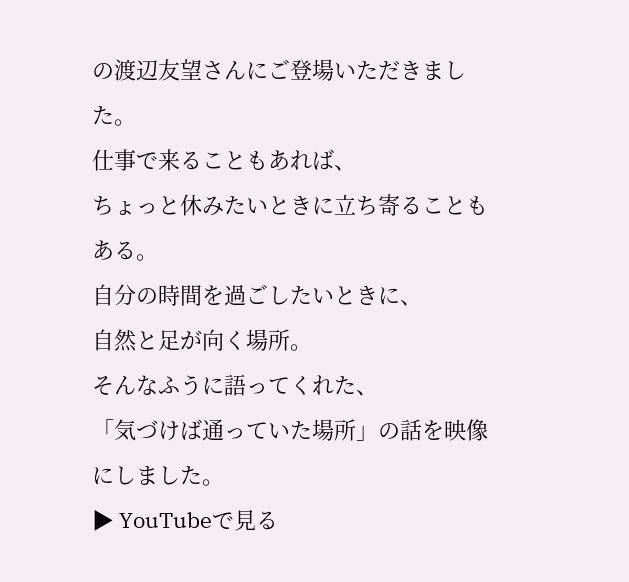の渡辺友望さんにご登場いただきました。
仕事で来ることもあれば、
ちょっと休みたいときに立ち寄ることもある。
自分の時間を過ごしたいときに、
自然と足が向く場所。
そんなふうに語ってくれた、
「気づけば通っていた場所」の話を映像にしました。
▶ YouTubeで見る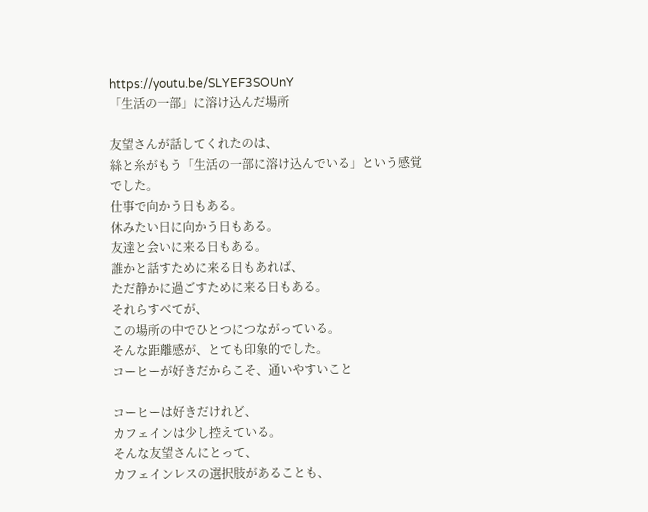https://youtu.be/SLYEF3SOUnY
「生活の一部」に溶け込んだ場所

友望さんが話してくれたのは、
絲と糸がもう「生活の一部に溶け込んでいる」という感覚でした。
仕事で向かう日もある。
休みたい日に向かう日もある。
友達と会いに来る日もある。
誰かと話すために来る日もあれば、
ただ静かに過ごすために来る日もある。
それらすべてが、
この場所の中でひとつにつながっている。
そんな距離感が、とても印象的でした。
コーヒーが好きだからこそ、通いやすいこと

コーヒーは好きだけれど、
カフェインは少し控えている。
そんな友望さんにとって、
カフェインレスの選択肢があることも、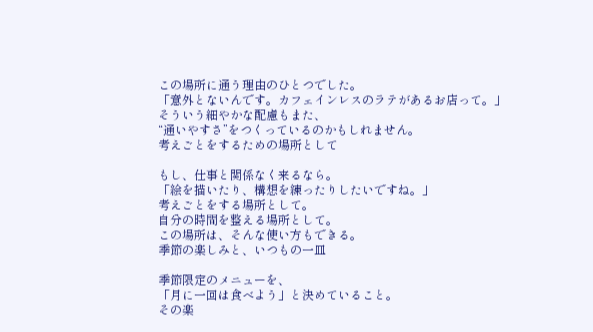この場所に通う理由のひとつでした。
「意外とないんです。カフェインレスのラテがあるお店って。」
そういう細やかな配慮もまた、
“通いやすさ”をつくっているのかもしれません。
考えごとをするための場所として

もし、仕事と関係なく来るなら。
「絵を描いたり、構想を練ったりしたいですね。」
考えごとをする場所として。
自分の時間を整える場所として。
この場所は、そんな使い方もできる。
季節の楽しみと、いつもの一皿

季節限定のメニューを、
「月に一回は食べよう」と決めていること。
その楽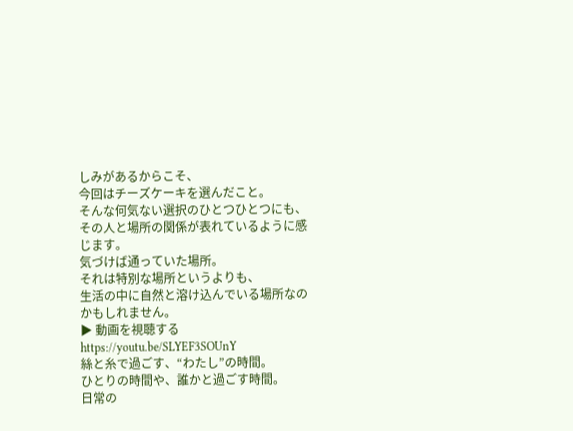しみがあるからこそ、
今回はチーズケーキを選んだこと。
そんな何気ない選択のひとつひとつにも、
その人と場所の関係が表れているように感じます。
気づけば通っていた場所。
それは特別な場所というよりも、
生活の中に自然と溶け込んでいる場所なのかもしれません。
▶ 動画を視聴する
https://youtu.be/SLYEF3SOUnY
絲と糸で過ごす、“わたし”の時間。
ひとりの時間や、誰かと過ごす時間。
日常の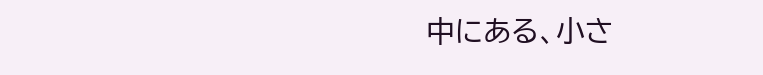中にある、小さ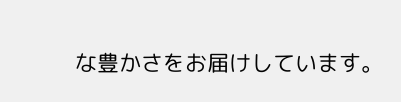な豊かさをお届けしています。